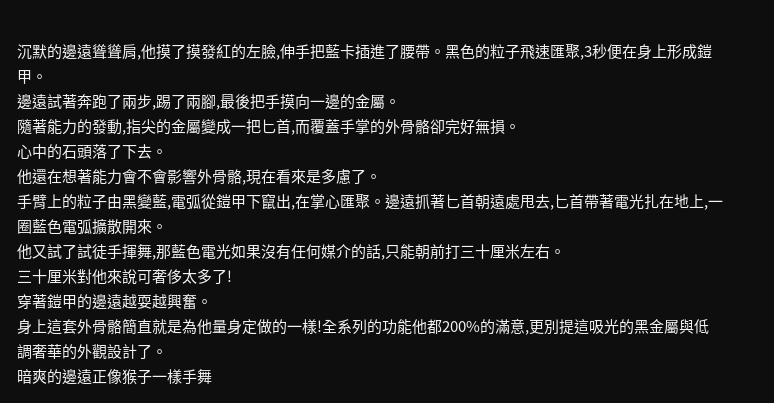沉默的邊遠聳聳肩,他摸了摸發紅的左臉,伸手把藍卡插進了腰帶。黑色的粒子飛速匯聚,3秒便在身上形成鎧甲。
邊遠試著奔跑了兩步,踢了兩腳,最後把手摸向一邊的金屬。
隨著能力的發動,指尖的金屬變成一把匕首,而覆蓋手掌的外骨骼卻完好無損。
心中的石頭落了下去。
他還在想著能力會不會影響外骨骼,現在看來是多慮了。
手臂上的粒子由黑變藍,電弧從鎧甲下竄出,在掌心匯聚。邊遠抓著匕首朝遠處甩去,匕首帶著電光扎在地上,一圈藍色電弧擴散開來。
他又試了試徒手揮舞,那藍色電光如果沒有任何媒介的話,只能朝前打三十厘米左右。
三十厘米對他來說可奢侈太多了!
穿著鎧甲的邊遠越耍越興奮。
身上這套外骨骼簡直就是為他量身定做的一樣!全系列的功能他都200%的滿意,更別提這吸光的黑金屬與低調奢華的外觀設計了。
暗爽的邊遠正像猴子一樣手舞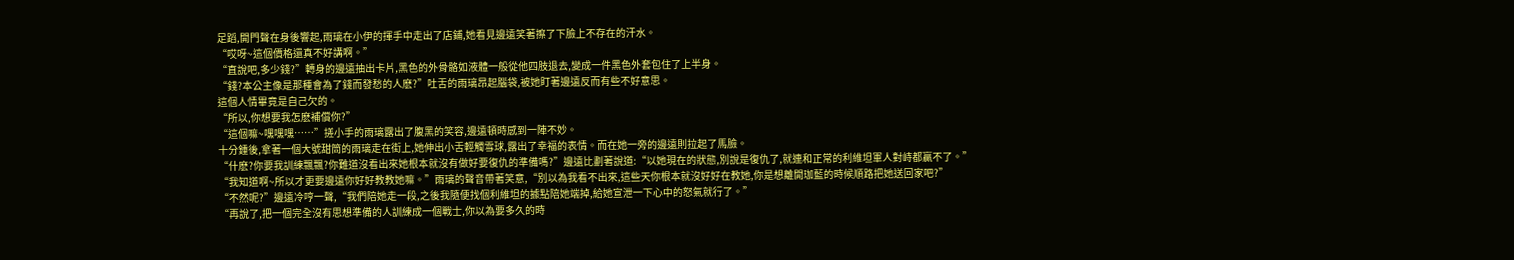足蹈,開門聲在身後響起,雨璃在小伊的揮手中走出了店鋪,她看見邊遠笑著擦了下臉上不存在的汗水。
“哎呀~這個價格還真不好講啊。”
“直說吧,多少錢?”轉身的邊遠抽出卡片,黑色的外骨骼如液體一般從他四肢退去,變成一件黑色外套包住了上半身。
“錢?本公主像是那種會為了錢而發愁的人麽?”吐舌的雨璃昂起腦袋,被她盯著邊遠反而有些不好意思。
這個人情畢竟是自己欠的。
“所以,你想要我怎麽補償你?”
“這個嘛~嘿嘿嘿……”搓小手的雨璃露出了腹黑的笑容,邊遠頓時感到一陣不妙。
十分鍾後,拿著一個大號甜筒的雨璃走在街上,她伸出小舌輕觸雪球,露出了幸福的表情。而在她一旁的邊遠則拉起了馬臉。
“什麽?你要我訓練飄飄?你難道沒看出來她根本就沒有做好要復仇的準備嗎?”邊遠比劃著說道:“以她現在的狀態,別說是復仇了,就連和正常的利維坦軍人對峙都贏不了。”
“我知道啊~所以才更要邊遠你好好教教她嘛。”雨璃的聲音帶著笑意,“別以為我看不出來,這些天你根本就沒好好在教她,你是想離開珈藍的時候順路把她送回家吧?”
“不然呢?”邊遠冷哼一聲,“我們陪她走一段,之後我隨便找個利維坦的據點陪她端掉,給她宣泄一下心中的怒氣就行了。”
“再說了,把一個完全沒有思想準備的人訓練成一個戰士,你以為要多久的時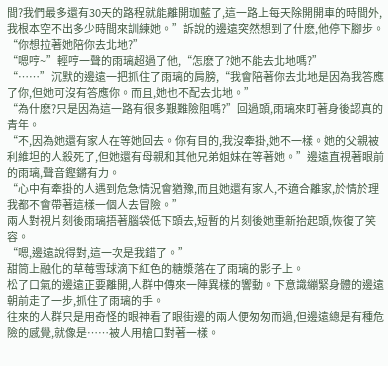間?我們最多還有30天的路程就能離開珈藍了,這一路上每天除開開車的時間外,我根本空不出多少時間來訓練她。”訴說的邊遠突然想到了什麽,他停下腳步。
“你想拉著她陪你去北地?”
“嗯哼~”輕哼一聲的雨璃超過了他,“怎麽了?她不能去北地嗎?”
“……”沉默的邊遠一把抓住了雨璃的肩膀,“我會陪著你去北地是因為我答應了你,但她可沒有答應你。而且,她也不配去北地。”
“為什麽?只是因為這一路有很多艱難險阻嗎?”回過頭,雨璃來盯著身後認真的青年。
“不,因為她還有家人在等她回去。你有目的,我沒牽掛,她不一樣。她的父親被利維坦的人殺死了,但她還有母親和其他兄弟姐妹在等著她。”邊遠直視著眼前的雨璃,聲音鏗鏘有力。
“心中有牽掛的人遇到危急情況會猶豫,而且她還有家人,不適合離家,於情於理我都不會帶著這樣一個人去冒險。”
兩人對視片刻後雨璃捂著腦袋低下頭去,短暫的片刻後她重新抬起頭,恢復了笑容。
“嗯,邊遠說得對,這一次是我錯了。”
甜筒上融化的草莓雪球滴下紅色的糖漿落在了雨璃的影子上。
松了口氣的邊遠正要離開,人群中傳來一陣異樣的響動。下意識繃緊身體的邊遠朝前走了一步,抓住了雨璃的手。
往來的人群只是用奇怪的眼神看了眼街邊的兩人便匆匆而過,但邊遠總是有種危險的感覺,就像是……被人用槍口對著一樣。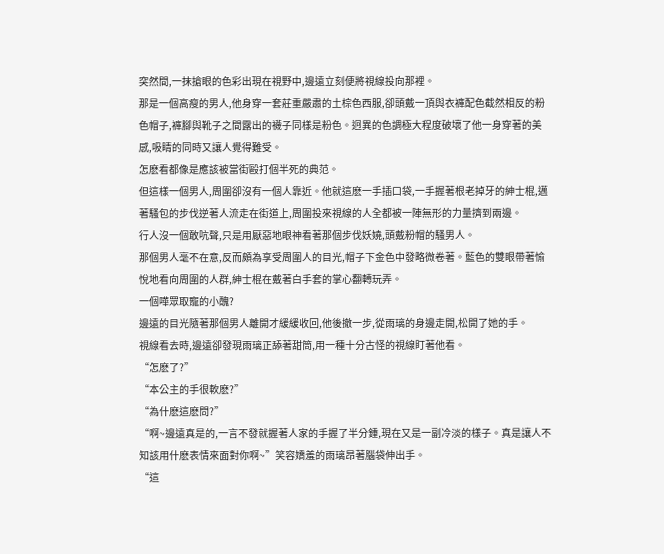突然間,一抹搶眼的色彩出現在視野中,邊遠立刻便將視線投向那裡。
那是一個高瘦的男人,他身穿一套莊重嚴肅的土棕色西服,卻頭戴一頂與衣褲配色截然相反的粉色帽子,褲腳與靴子之間露出的襪子同樣是粉色。迥異的色調極大程度破壞了他一身穿著的美感,吸睛的同時又讓人覺得難受。
怎麽看都像是應該被當街毆打個半死的典范。
但這樣一個男人,周圍卻沒有一個人靠近。他就這麽一手插口袋,一手握著根老掉牙的紳士棍,邁著騷包的步伐逆著人流走在街道上,周圍投來視線的人全都被一陣無形的力量擠到兩邊。
行人沒一個敢吭聲,只是用厭惡地眼神看著那個步伐妖嬈,頭戴粉帽的騷男人。
那個男人毫不在意,反而頗為享受周圍人的目光,帽子下金色中發略微卷著。藍色的雙眼帶著愉悅地看向周圍的人群,紳士棍在戴著白手套的掌心翻轉玩弄。
一個嘩眾取寵的小醜?
邊遠的目光隨著那個男人離開才緩緩收回,他後撤一步,從雨璃的身邊走開,松開了她的手。
視線看去時,邊遠卻發現雨璃正舔著甜筒,用一種十分古怪的視線盯著他看。
“怎麽了?”
“本公主的手很軟麽?”
“為什麽這麽問?”
“啊~邊遠真是的,一言不發就握著人家的手握了半分鍾,現在又是一副冷淡的樣子。真是讓人不知該用什麽表情來面對你啊~”笑容嬌羞的雨璃昂著腦袋伸出手。
“這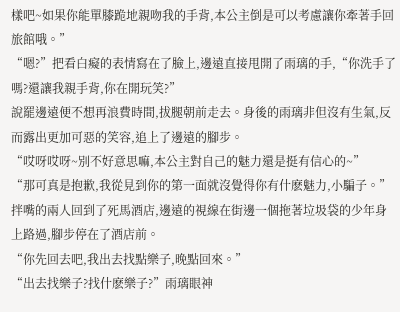樣吧~如果你能單膝跪地親吻我的手背,本公主倒是可以考慮讓你牽著手回旅館哦。”
“嗯?”把看白癡的表情寫在了臉上,邊遠直接甩開了雨璃的手,“你洗手了嗎?還讓我親手背,你在開玩笑?”
說罷邊遠便不想再浪費時間,拔腿朝前走去。身後的雨璃非但沒有生氣,反而露出更加可惡的笑容,追上了邊遠的腳步。
“哎呀哎呀~別不好意思嘛,本公主對自己的魅力還是挺有信心的~”
“那可真是抱歉,我從見到你的第一面就沒覺得你有什麽魅力,小騙子。”
拌嘴的兩人回到了死馬酒店,邊遠的視線在街邊一個拖著垃圾袋的少年身上路過,腳步停在了酒店前。
“你先回去吧,我出去找點樂子,晚點回來。”
“出去找樂子?找什麽樂子?”雨璃眼神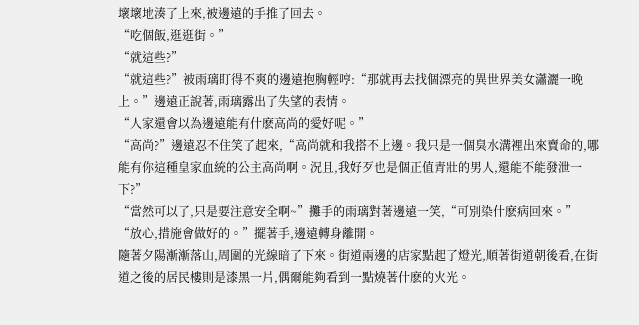壞壞地湊了上來,被邊遠的手推了回去。
“吃個飯,逛逛街。”
“就這些?”
“就這些?”被雨璃盯得不爽的邊遠抱胸輕哼:“那就再去找個漂亮的異世界美女瀟灑一晚上。”邊遠正說著,雨璃露出了失望的表情。
“人家還會以為邊遠能有什麽高尚的愛好呢。”
“高尚?”邊遠忍不住笑了起來,“高尚就和我搭不上邊。我只是一個臭水溝裡出來賣命的,哪能有你這種皇家血統的公主高尚啊。況且,我好歹也是個正值青壯的男人,還能不能發泄一下?”
“當然可以了,只是要注意安全啊~”攤手的雨璃對著邊遠一笑,“可別染什麽病回來。”
“放心,措施會做好的。”擺著手,邊遠轉身離開。
隨著夕陽漸漸落山,周圍的光線暗了下來。街道兩邊的店家點起了燈光,順著街道朝後看,在街道之後的居民樓則是漆黑一片,偶爾能夠看到一點燒著什麽的火光。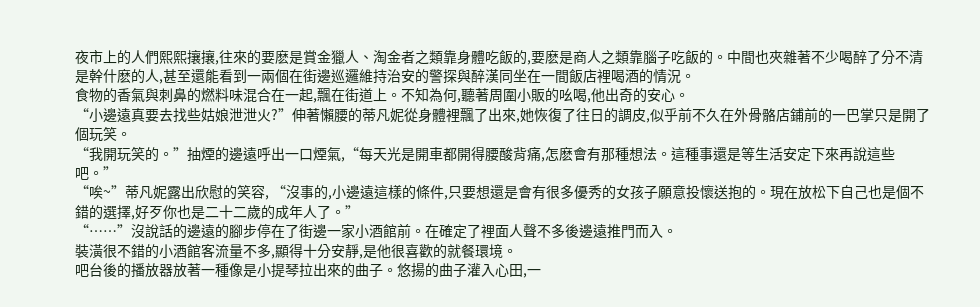夜市上的人們熙熙攘攘,往來的要麽是賞金獵人、淘金者之類靠身體吃飯的,要麽是商人之類靠腦子吃飯的。中間也夾雜著不少喝醉了分不清是幹什麽的人,甚至還能看到一兩個在街邊巡邏維持治安的警探與醉漢同坐在一間飯店裡喝酒的情況。
食物的香氣與刺鼻的燃料味混合在一起,飄在街道上。不知為何,聽著周圍小販的吆喝,他出奇的安心。
“小邊遠真要去找些姑娘泄泄火?”伸著懶腰的蒂凡妮從身體裡飄了出來,她恢復了往日的調皮,似乎前不久在外骨骼店鋪前的一巴掌只是開了個玩笑。
“我開玩笑的。”抽煙的邊遠呼出一口煙氣,“每天光是開車都開得腰酸背痛,怎麽會有那種想法。這種事還是等生活安定下來再說這些吧。”
“唉~”蒂凡妮露出欣慰的笑容, “沒事的,小邊遠這樣的條件,只要想還是會有很多優秀的女孩子願意投懷送抱的。現在放松下自己也是個不錯的選擇,好歹你也是二十二歲的成年人了。”
“……”沒說話的邊遠的腳步停在了街邊一家小酒館前。在確定了裡面人聲不多後邊遠推門而入。
裝潢很不錯的小酒館客流量不多,顯得十分安靜,是他很喜歡的就餐環境。
吧台後的播放器放著一種像是小提琴拉出來的曲子。悠揚的曲子灌入心田,一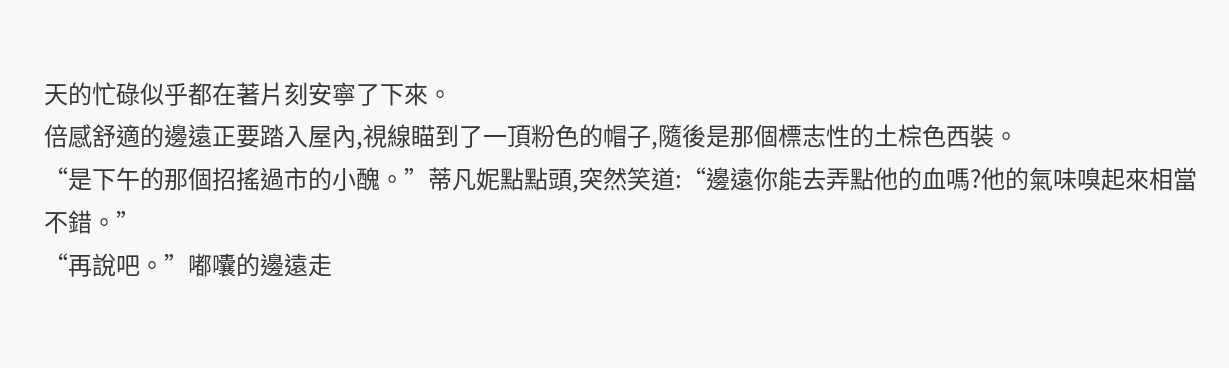天的忙碌似乎都在著片刻安寧了下來。
倍感舒適的邊遠正要踏入屋內,視線瞄到了一頂粉色的帽子,隨後是那個標志性的土棕色西裝。
“是下午的那個招搖過市的小醜。”蒂凡妮點點頭,突然笑道:“邊遠你能去弄點他的血嗎?他的氣味嗅起來相當不錯。”
“再說吧。”嘟囔的邊遠走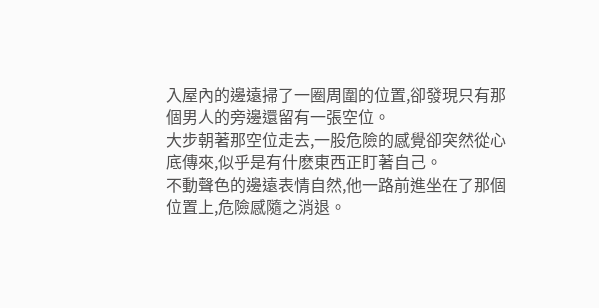入屋內的邊遠掃了一圈周圍的位置,卻發現只有那個男人的旁邊還留有一張空位。
大步朝著那空位走去,一股危險的感覺卻突然從心底傳來,似乎是有什麽東西正盯著自己。
不動聲色的邊遠表情自然,他一路前進坐在了那個位置上,危險感隨之消退。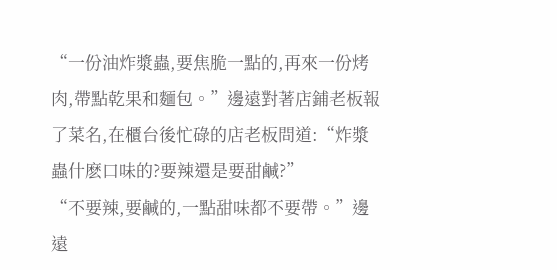“一份油炸漿蟲,要焦脆一點的,再來一份烤肉,帶點乾果和麵包。”邊遠對著店鋪老板報了菜名,在櫃台後忙碌的店老板問道:“炸漿蟲什麽口味的?要辣還是要甜鹹?”
“不要辣,要鹹的,一點甜味都不要帶。”邊遠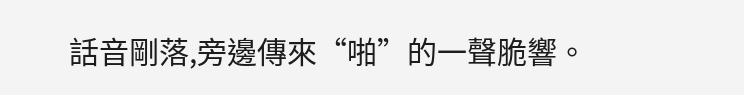話音剛落,旁邊傳來“啪”的一聲脆響。